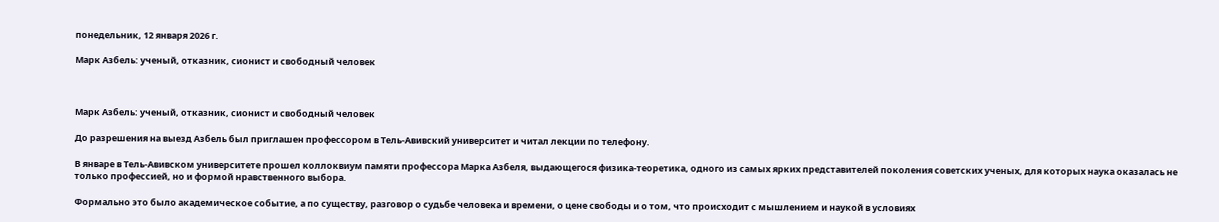понедельник, 12 января 2026 г.

Марк Азбель: ученый, отказник, сионист и свободный человек



Марк Азбель: ученый, отказник, сионист и свободный человек

До разрешения на выезд Азбель был приглашен профессором в Тель-Авивский университет и читал лекции по телефону.

В январе в Тель-Авивском университете прошел коллоквиум памяти профессора Марка Азбеля, выдающегося физика-теоретика, одного из самых ярких представителей поколения советских ученых, для которых наука оказалась не только профессией, но и формой нравственного выбора.

Формально это было академическое событие, а по существу, разговор о судьбе человека и времени, о цене свободы и о том, что происходит с мышлением и наукой в условиях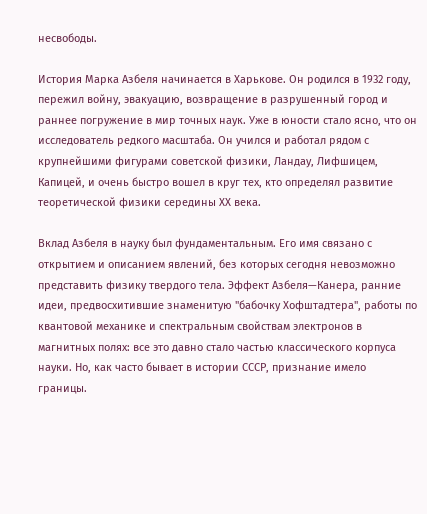несвободы.

История Марка Азбеля начинается в Харькове. Он родился в 1932 году, пережил войну, эвакуацию, возвращение в разрушенный город и раннее погружение в мир точных наук. Уже в юности стало ясно, что он исследователь редкого масштаба. Он учился и работал рядом с крупнейшими фигурами советской физики, Ландау, Лифшицем, Капицей, и очень быстро вошел в круг тех, кто определял развитие теоретической физики середины ХХ века.

Вклад Азбеля в науку был фундаментальным. Его имя связано с открытием и описанием явлений, без которых сегодня невозможно представить физику твердого тела. Эффект Азбеля—Канера, ранние идеи, предвосхитившие знаменитую "бабочку Хофштадтера", работы по квантовой механике и спектральным свойствам электронов в магнитных полях: все это давно стало частью классического корпуса науки. Но, как часто бывает в истории СССР, признание имело границы.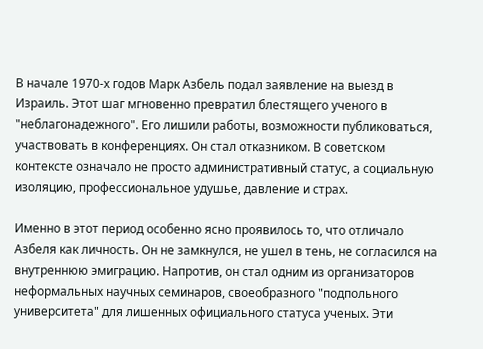В начале 1970-х годов Марк Азбель подал заявление на выезд в Израиль. Этот шаг мгновенно превратил блестящего ученого в "неблагонадежного". Его лишили работы, возможности публиковаться, участвовать в конференциях. Он стал отказником. В советском контексте означало не просто административный статус, а социальную изоляцию, профессиональное удушье, давление и страх.

Именно в этот период особенно ясно проявилось то, что отличало Азбеля как личность. Он не замкнулся, не ушел в тень, не согласился на внутреннюю эмиграцию. Напротив, он стал одним из организаторов неформальных научных семинаров, своеобразного "подпольного университета" для лишенных официального статуса ученых. Эти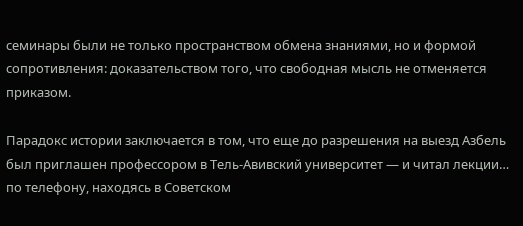семинары были не только пространством обмена знаниями, но и формой сопротивления: доказательством того, что свободная мысль не отменяется приказом.

Парадокс истории заключается в том, что еще до разрешения на выезд Азбель был приглашен профессором в Тель-Авивский университет — и читал лекции… по телефону, находясь в Советском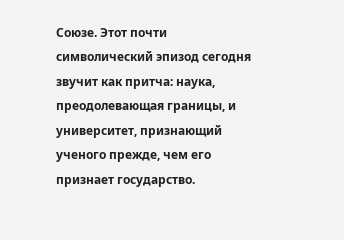Союзе. Этот почти символический эпизод сегодня звучит как притча: наука, преодолевающая границы, и университет, признающий ученого прежде, чем его признает государство.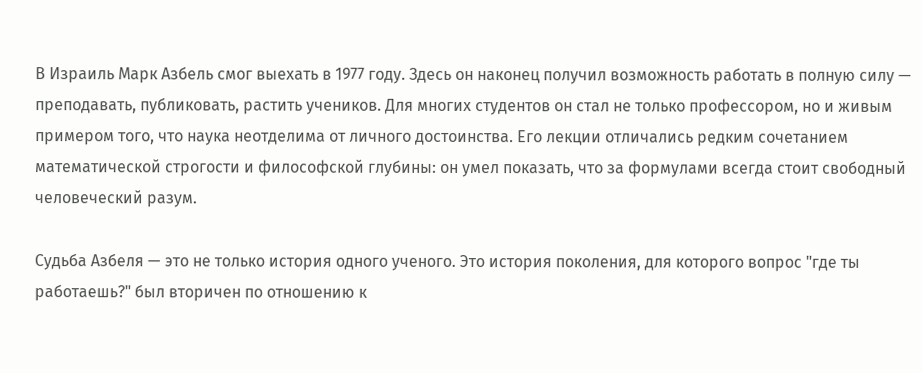В Израиль Марк Азбель смог выехать в 1977 году. Здесь он наконец получил возможность работать в полную силу — преподавать, публиковать, растить учеников. Для многих студентов он стал не только профессором, но и живым примером того, что наука неотделима от личного достоинства. Его лекции отличались редким сочетанием математической строгости и философской глубины: он умел показать, что за формулами всегда стоит свободный человеческий разум.

Судьба Азбеля — это не только история одного ученого. Это история поколения, для которого вопрос "где ты работаешь?" был вторичен по отношению к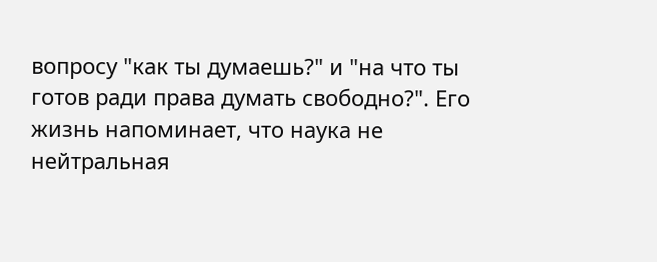вопросу "как ты думаешь?" и "на что ты готов ради права думать свободно?". Его жизнь напоминает, что наука не нейтральная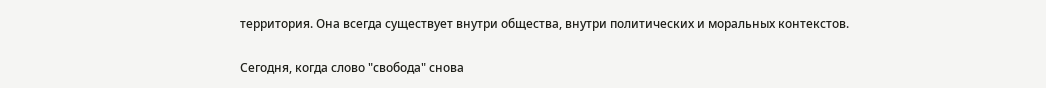территория. Она всегда существует внутри общества, внутри политических и моральных контекстов.

Сегодня, когда слово "свобода" снова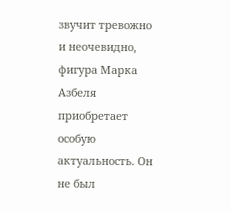звучит тревожно и неочевидно, фигура Марка Азбеля приобретает особую актуальность. Он не был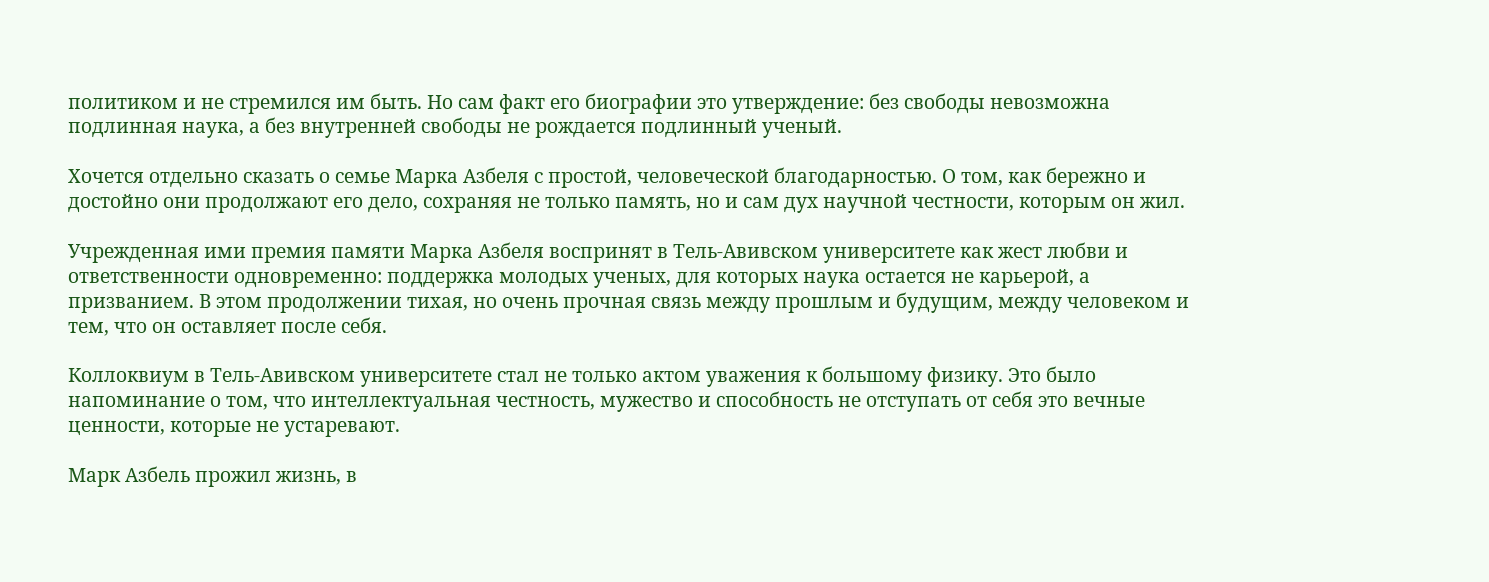политиком и не стремился им быть. Но сам факт его биографии это утверждение: без свободы невозможна подлинная наука, а без внутренней свободы не рождается подлинный ученый.

Хочется отдельно сказать о семье Марка Азбеля с простой, человеческой благодарностью. О том, как бережно и достойно они продолжают его дело, сохраняя не только память, но и сам дух научной честности, которым он жил.

Учрежденная ими премия памяти Марка Азбеля воспринят в Тель-Авивском университете как жест любви и ответственности одновременно: поддержка молодых ученых, для которых наука остается не карьерой, а призванием. В этом продолжении тихая, но очень прочная связь между прошлым и будущим, между человеком и тем, что он оставляет после себя.

Коллоквиум в Тель-Авивском университете стал не только актом уважения к большому физику. Это было напоминание о том, что интеллектуальная честность, мужество и способность не отступать от себя это вечные ценности, которые не устаревают.

Марк Азбель прожил жизнь, в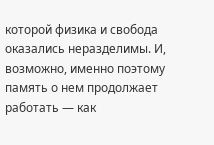которой физика и свобода оказались неразделимы. И, возможно, именно поэтому память о нем продолжает работать — как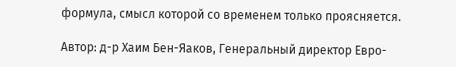формула, смысл которой со временем только проясняется.

Автор: д-р Хаим Бен-Яаков, Генеральный директор Евро-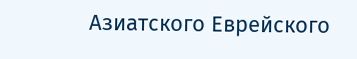Азиатского Еврейского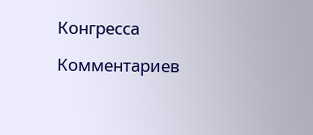Конгресса

Комментариев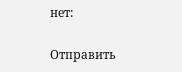нет:

Отправить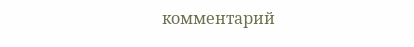комментарий